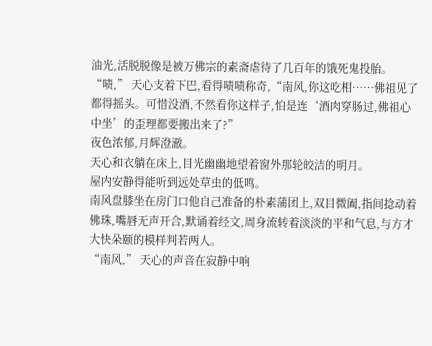油光,活脱脱像是被万佛宗的素斋虐待了几百年的饿死鬼投胎。
“啧,” 天心支着下巴,看得啧啧称奇,“南风,你这吃相……佛祖见了都得摇头。可惜没酒,不然看你这样子,怕是连‘酒肉穿肠过,佛祖心中坐’的歪理都要搬出来了?”
夜色浓郁,月辉澄澈。
天心和衣躺在床上,目光幽幽地望着窗外那轮皎洁的明月。
屋内安静得能听到远处草虫的低鸣。
南风盘膝坐在房门口他自己准备的朴素蒲团上,双目微阖,指间捻动着佛珠,嘴唇无声开合,默诵着经文,周身流转着淡淡的平和气息,与方才大快朵颐的模样判若两人。
“南风,” 天心的声音在寂静中响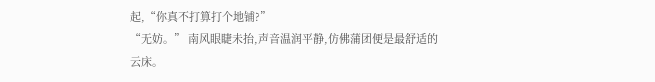起,“你真不打算打个地铺?”
“无妨。” 南风眼睫未抬,声音温润平静,仿佛蒲团便是最舒适的云床。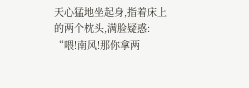天心猛地坐起身,指着床上的两个枕头,满脸疑惑:
“喂!南风!那你拿两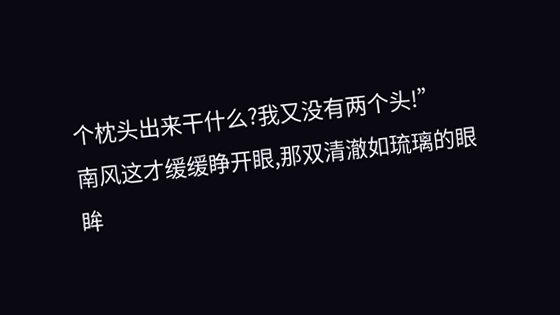个枕头出来干什么?我又没有两个头!”
南风这才缓缓睁开眼,那双清澈如琉璃的眼眸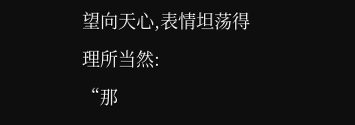望向天心,表情坦荡得理所当然:
“那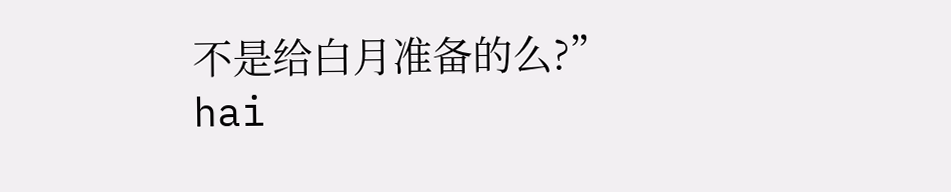不是给白月准备的么?”
hai